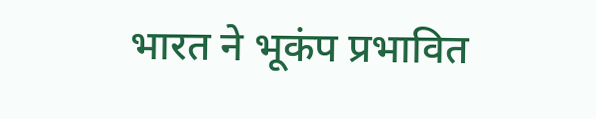भारत ने भूकंप प्रभावित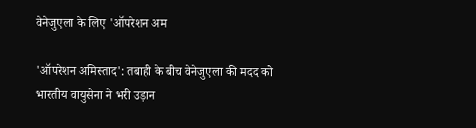वेनेजुएला के लिए 'ऑपरेशन अम

'ऑपरेशन अमिस्ताद': तबाही के बीच वेनेजुएला की मदद को भारतीय वायुसेना ने भरी उड़ान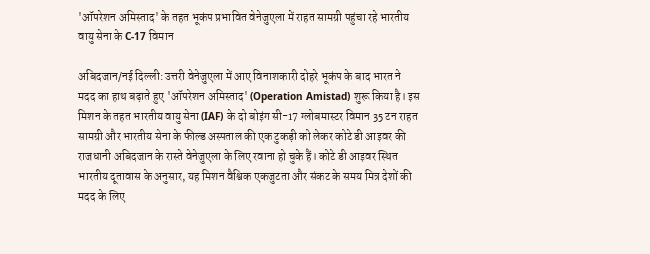'ऑपरेशन अमिस्ताद' के तहत भूकंप प्रभावित वेनेजुएला में राहत सामग्री पहुंचा रहे भारतीय वायु सेना के C-17 विमान

अबिदजान/नई दिल्ली: उत्तरी वेनेजुएला में आए विनाशकारी दोहरे भूकंप के बाद भारत ने मदद का हाथ बढ़ाते हुए 'ऑपरेशन अमिस्ताद' (Operation Amistad) शुरू किया है। इस मिशन के तहत भारतीय वायु सेना (IAF) के दो बोइंग सी-17 ग्लोबमास्टर विमान 35 टन राहत सामग्री और भारतीय सेना के फील्ड अस्पताल की एक टुकड़ी को लेकर कोटे डी आइवर की राजधानी अबिदजान के रास्ते वेनेजुएला के लिए रवाना हो चुके हैं। कोटे डी आइवर स्थित भारतीय दूतावास के अनुसार, यह मिशन वैश्विक एकजुटता और संकट के समय मित्र देशों की मदद के लिए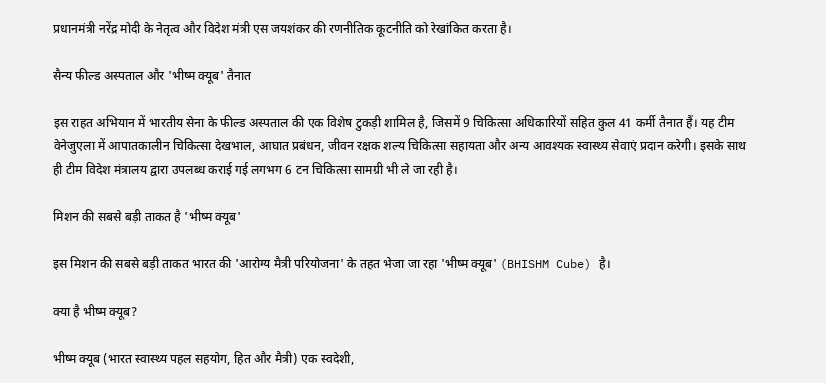प्रधानमंत्री नरेंद्र मोदी के नेतृत्व और विदेश मंत्री एस जयशंकर की रणनीतिक कूटनीति को रेखांकित करता है।

सैन्य फील्ड अस्पताल और 'भीष्म क्यूब' तैनात

इस राहत अभियान में भारतीय सेना के फील्ड अस्पताल की एक विशेष टुकड़ी शामिल है, जिसमें 9 चिकित्सा अधिकारियों सहित कुल 41 कर्मी तैनात हैं। यह टीम वेनेजुएला में आपातकालीन चिकित्सा देखभाल, आघात प्रबंधन, जीवन रक्षक शल्य चिकित्सा सहायता और अन्य आवश्यक स्वास्थ्य सेवाएं प्रदान करेगी। इसके साथ ही टीम विदेश मंत्रालय द्वारा उपलब्ध कराई गई लगभग 6 टन चिकित्सा सामग्री भी ले जा रही है।

मिशन की सबसे बड़ी ताकत है 'भीष्म क्यूब'

इस मिशन की सबसे बड़ी ताकत भारत की 'आरोग्य मैत्री परियोजना' के तहत भेजा जा रहा 'भीष्म क्यूब' (BHISHM Cube) है।

क्या है भीष्म क्यूब?

भीष्म क्यूब (भारत स्वास्थ्य पहल सहयोग, हित और मैत्री) एक स्वदेशी,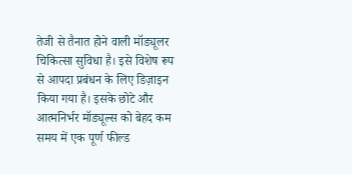तेजी से तैनात होने वाली मॉड्यूलर चिकित्सा सुविधा है। इसे विशेष रूप से आपदा प्रबंधन के लिए डिज़ाइन किया गया है। इसके छोटे और आत्मनिर्भर मॉड्यूल्स को बेहद कम समय में एक पूर्ण फील्ड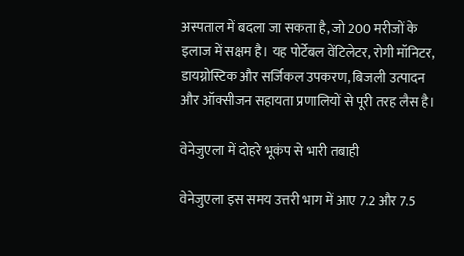अस्पताल में बदला जा सकता है, जो 200 मरीजों के इलाज में सक्षम है। यह पोर्टेबल वेंटिलेटर, रोगी मॉनिटर, डायग्नोस्टिक और सर्जिकल उपकरण, बिजली उत्पादन और ऑक्सीजन सहायता प्रणालियों से पूरी तरह लैस है।

वेनेजुएला में दोहरे भूकंप से भारी तबाही

वेनेजुएला इस समय उत्तरी भाग में आए 7.2 और 7.5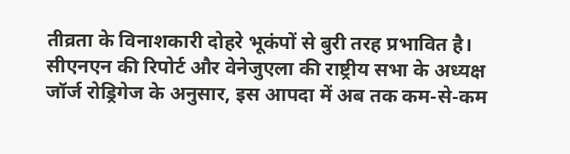तीव्रता के विनाशकारी दोहरे भूकंपों से बुरी तरह प्रभावित है। सीएनएन की रिपोर्ट और वेनेजुएला की राष्ट्रीय सभा के अध्यक्ष जॉर्ज रोड्रिगेज के अनुसार, इस आपदा में अब तक कम-से-कम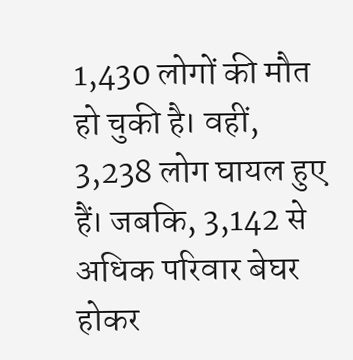1,430 लोगों की मौत हो चुकी है। वहीं, 3,238 लोग घायल हुए हैं। जबकि, 3,142 से अधिक परिवार बेघर होकर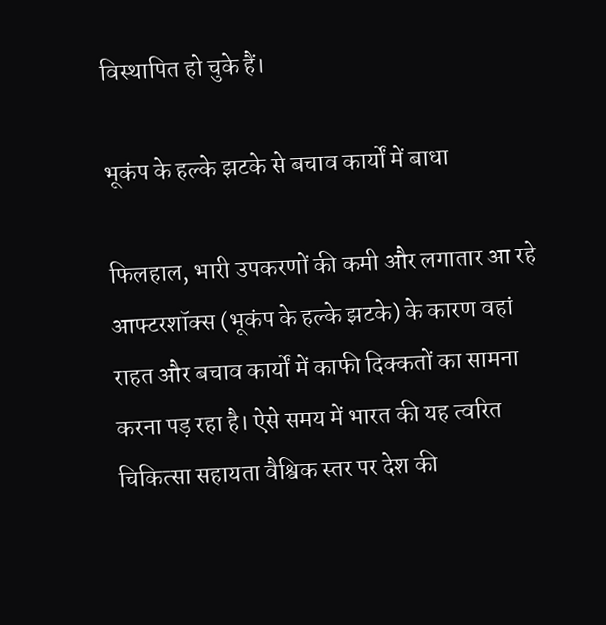विस्थापित हो चुके हैं।

भूकंप के हल्के झटके से बचाव कार्यों में बाधा

फिलहाल, भारी उपकरणों की कमी और लगातार आ रहे आफ्टरशॉक्स (भूकंप के हल्के झटके) के कारण वहां राहत और बचाव कार्यों में काफी दिक्कतों का सामना करना पड़ रहा है। ऐसे समय में भारत की यह त्वरित चिकित्सा सहायता वैश्विक स्तर पर देश की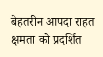बेहतरीन आपदा राहत क्षमता को प्रदर्शित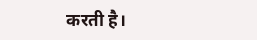करती है।